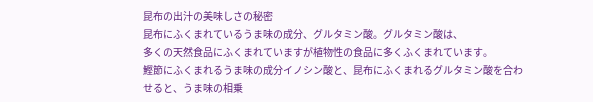昆布の出汁の美味しさの秘密
昆布にふくまれているうま味の成分、グルタミン酸。グルタミン酸は、
多くの天然食品にふくまれていますが植物性の食品に多くふくまれています。
鰹節にふくまれるうま味の成分イノシン酸と、昆布にふくまれるグルタミン酸を合わせると、うま味の相乗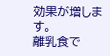効果が増します。
離乳食で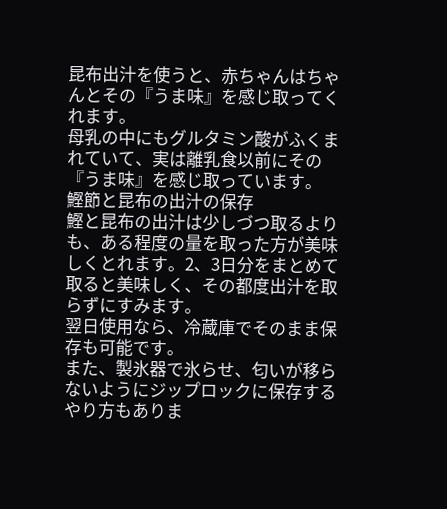昆布出汁を使うと、赤ちゃんはちゃんとその『うま味』を感じ取ってくれます。
母乳の中にもグルタミン酸がふくまれていて、実は離乳食以前にその『うま味』を感じ取っています。
鰹節と昆布の出汁の保存
鰹と昆布の出汁は少しづつ取るよりも、ある程度の量を取った方が美味しくとれます。2、3日分をまとめて取ると美味しく、その都度出汁を取らずにすみます。
翌日使用なら、冷蔵庫でそのまま保存も可能です。
また、製氷器で氷らせ、匂いが移らないようにジップロックに保存するやり方もありま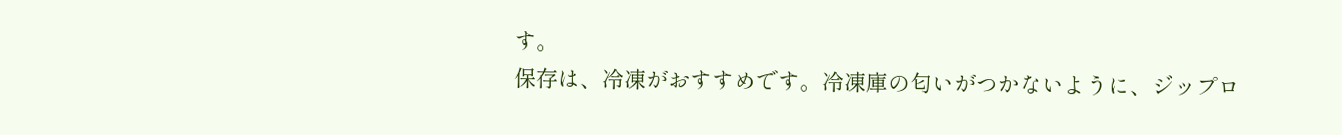す。
保存は、冷凍がおすすめです。冷凍庫の匂いがつかないように、ジップロ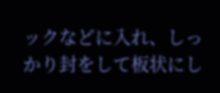ックなどに入れ、しっかり封をして板状にし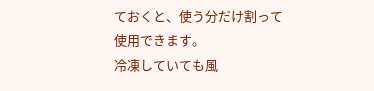ておくと、使う分だけ割って使用できます。
冷凍していても風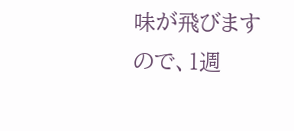味が飛びますので、1週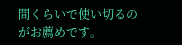間くらいで使い切るのがお薦めです。